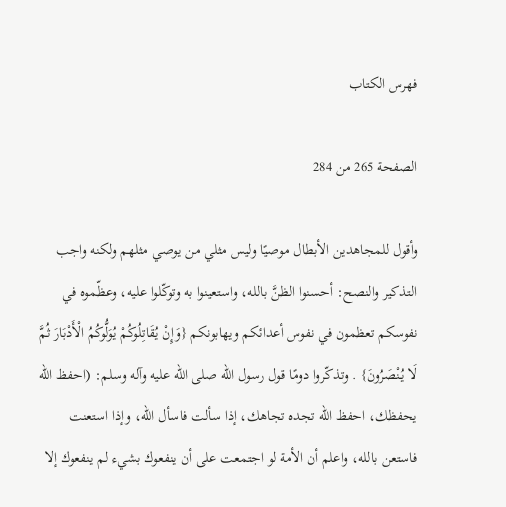فهرس الكتاب

الصفحة 265 من 284

وأقول للمجاهدين الأبطال موصيًا وليس مثلي من يوصي مثلهم ولكنه واجب التذكير والنصح: أحسنوا الظنَّ بالله، واستعينوا به وتوكّلوا عليه، وعظّموه في نفوسكم تعظمون في نفوس أعدائكم ويهابونكم {وَإِنْ يُقَاتِلُوكُمْ يُوَلُّوكُمُ الْأَدْبَارَ ثُمَّ لَا يُنْصَرُونَ} . وتذكّروا دومًا قول رسول الله صلى الله عليه وآله وسلم: (احفظ الله يحفظك، احفظ الله تجده تجاهك، إذا سألت فاسأل الله، وإذا استعنت فاستعن بالله، واعلم أن الأمة لو اجتمعت على أن ينفعوك بشيء لم ينفعوك إلا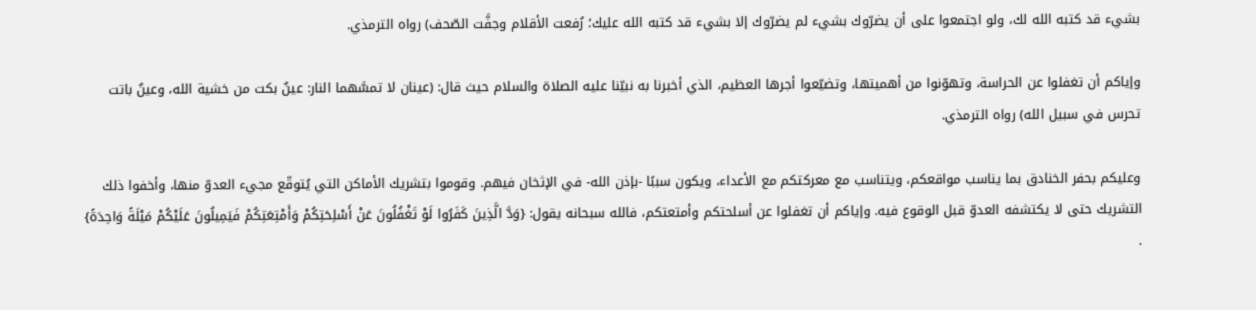بشيء قد كتبه الله لك، ولو اجتمعوا على أن يضرّوك بشيء لم يضرّوك إلا بشيء قد كتبه الله عليك؛ رُفعت الأقلام وجفَّت الصّحف) رواه الترمذي.

وإياكم أن تغفلوا عن الحراسة، وتهوّنوا من أهميتها، وتضيّعوا أجرها العظيم، الذي أخبرنا به نبيّنا عليه الصلاة والسلام حيث قال: (عينان لا تمسَّهما النار: عينٌ بكت من خشية الله، وعينٌ باتت تحرس في سبيل الله) رواه الترمذي.

وعليكم بحفر الخنادق بما يناسب مواقعكم، ويتناسب مع معركتكم مع الأعداء، ويكون سببًا -بإذن الله- في الإثخان فيهم. وقوموا بتشريك الأماكن التي يُتوقّع مجيء العدوّ منها، وأخفوا ذلك التشريك حتى لا يكتشفه العدوّ قبل الوقوع فيه. وإياكم أن تغفلوا عن أسلحتكم وأمتعتكم، فالله سبحانه يقول: {وَدَّ الَّذِينَ كَفَرُوا لَوْ تَغْفُلُونَ عَنْ أَسْلِحَتِكُمْ وَأَمْتِعَتِكُمْ فَيَمِيلُونَ عَلَيْكُمْ مَيْلَةً وَاحِدَةً} .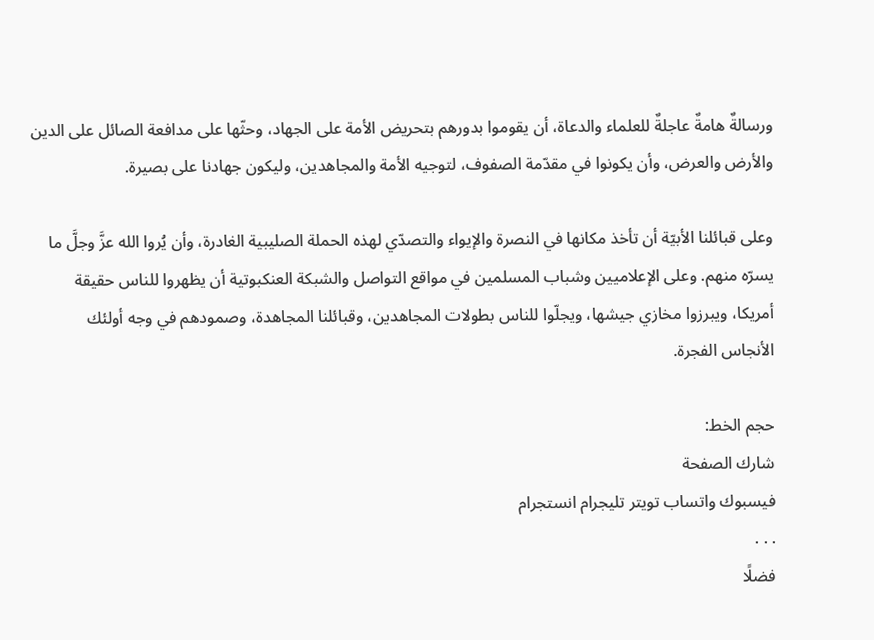ورسالةٌ هامةٌ عاجلةٌ للعلماء والدعاة، أن يقوموا بدورهم بتحريض الأمة على الجهاد، وحثّها على مدافعة الصائل على الدين والأرض والعرض، وأن يكونوا في مقدّمة الصفوف، لتوجيه الأمة والمجاهدين، وليكون جهادنا على بصيرة.

وعلى قبائلنا الأبيّة أن تأخذ مكانها في النصرة والإيواء والتصدّي لهذه الحملة الصليبية الغادرة، وأن يُروا الله عزَّ وجلَّ ما يسرّه منهم. وعلى الإعلاميين وشباب المسلمين في مواقع التواصل والشبكة العنكبوتية أن يظهروا للناس حقيقة أمريكا، ويبرزوا مخازي جيشها، ويجلّوا للناس بطولات المجاهدين، وقبائلنا المجاهدة، وصمودهم في وجه أولئك الأنجاس الفجرة.

حجم الخط:
شارك الصفحة
فيسبوك واتساب تويتر تليجرام انستجرام
. . .
فضلًا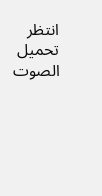انتظر تحميل الصوت